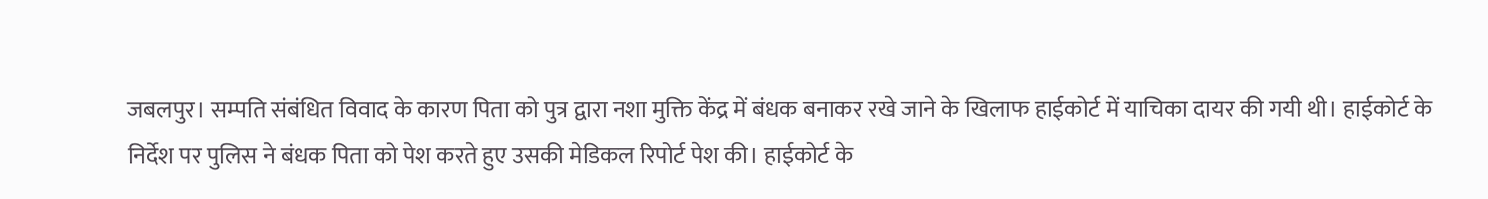जबलपुर। सम्पति संबंधित विवाद के कारण पिता को पुत्र द्वारा नशा मुक्ति केंद्र में बंधक बनाकर रखे जाने के खिलाफ हाईकोर्ट में याचिका दायर की गयी थी। हाईकोर्ट के निर्देश पर पुलिस ने बंधक पिता को पेश करते हुए उसकी मेडिकल रिपोर्ट पेश की। हाईकोर्ट के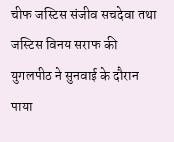चीफ जस्टिस संजीव सचदेवा तथा जस्टिस विनय सराफ की युगलपीठ ने सुनवाई के दौरान पाया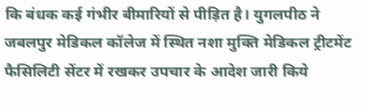कि बंधक कई गंभीर बीमारियों से पीड़ित है। युगलपीठ ने जबलपुर मेडिकल कॉलेज में स्थित नशा मुक्ति मेडिकल ट्रीटमेंट फैसिलिटी सेंटर में रखकर उपचार के आदेश जारी किये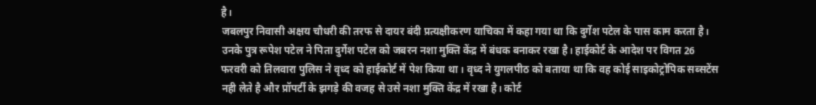है।
जबलपुर निवासी अक्षय चौधरी की तरफ से दायर बंदी प्रत्यक्षीकरण याचिका में कहा गया था कि दुर्गेश पटेल के पास काम करता है। उनके पुत्र रूपेश पटेल ने पिता दुर्गेश पटेल को जबरन नशा मुक्ति केंद्र में बंधक बनाकर रखा है। हाईकोर्ट के आदेश पर विगत 26 फरवरी को तिलवारा पुलिस ने वृध्द को हाईकोर्ट में पेश किया था। वृध्द ने युगलपीठ को बताया था कि वह कोई साइकोट्रोपिक सब्सटेंस नही लेते है और प्रॉपर्टी के झगड़े की वजह से उसे नशा मुक्ति केंद्र में रखा है। कोर्ट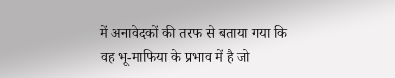में अनावेदकों की तरफ से बताया गया कि वह भू-माफिया के प्रभाव में है जो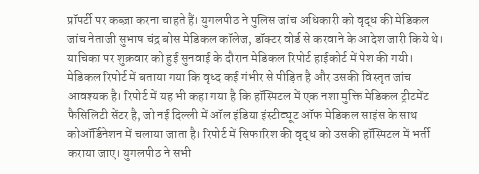प्रॉपर्टी पर कब्ज़ा करना चाहते हैं। युगलपीठ ने पुलिस जांच अधिकारी को वृद्ध की मेडिकल जांच नेताजी सुभाष चंद्र बोस मेडिकल कॉलेज, डॉक्टर वोर्ड से करवाने के आदेश जारी किये थे।
याचिका पर शुक्रवार को हुई सुनवाई के दौरान मेडिकल रिपोर्ट हाईकोर्ट में पेश की गयी। मेडिकल रिपोर्ट में बताया गया कि वृध्द कई गंभीर से पीड़ित है और उसकी विस्तृत जांच आवश्यक है। रिपोर्ट में यह भी कहा गया है कि हॉस्पिटल में एक नशा मुक्ति मेडिकल ट्रीटमेंट फैसिलिटी सेंटर है, जो नई दिल्ली में ऑल इंडिया इंस्टीट्यूट ऑफ मेडिकल साइंस के साथ कोऑर्डिनेशन में चलाया जाता है। रिपोर्ट में सिफारिश की वृद्ध को उसकी हॉस्पिटल में भर्ती कराया जाए। युगलपीठ ने सभी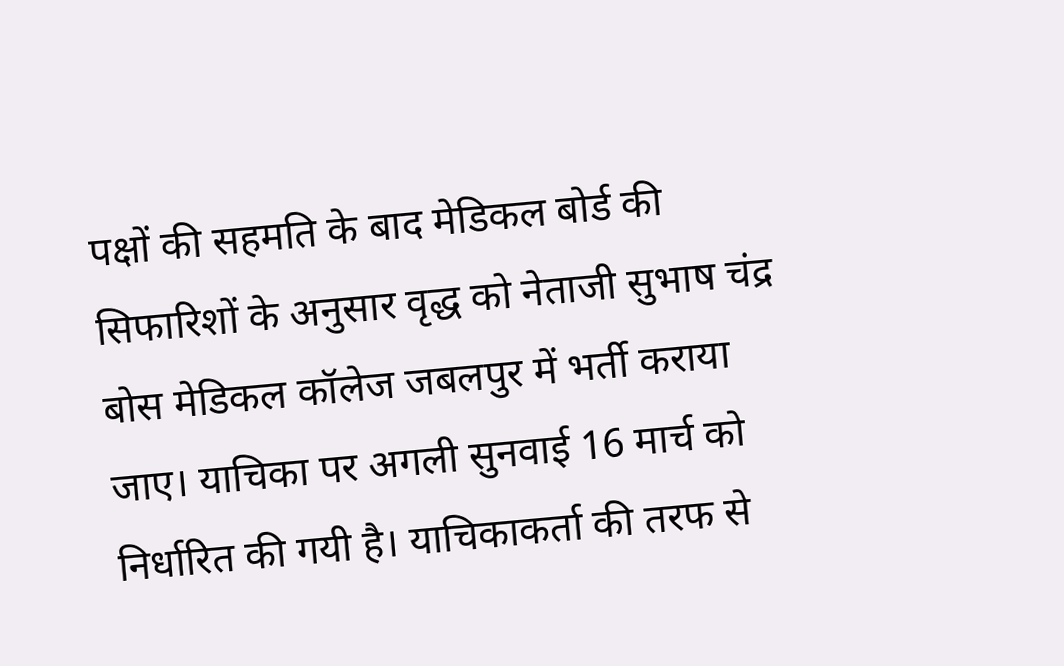पक्षों की सहमति के बाद मेडिकल बोर्ड की सिफारिशों के अनुसार वृद्ध को नेताजी सुभाष चंद्र बोस मेडिकल कॉलेज जबलपुर में भर्ती कराया जाए। याचिका पर अगली सुनवाई 16 मार्च को निर्धारित की गयी है। याचिकाकर्ता की तरफ से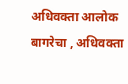अधिवक्ता आलोक बागरेचा , अधिवक्ता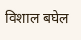विशाल बघेल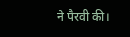ने पैरवी की।